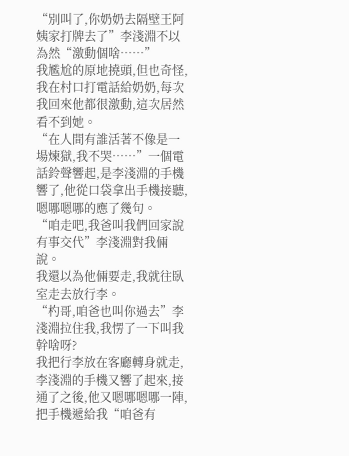“別叫了,你奶奶去隔壁王阿姨家打牌去了”李淺淵不以為然“激動個啥……”
我尷尬的原地撓頭,但也奇怪,我在村口打電話給奶奶,每次我回來他都很激動,這次居然看不到她。
“在人間有誰活著不像是一場煉獄,我不哭……”一個電話鈴聲響起,是李淺淵的手機響了,他從口袋拿出手機接聽,嗯哪嗯哪的應了幾句。
“咱走吧,我爸叫我們回家說有事交代”李淺淵對我倆說。
我還以為他倆要走,我就往臥室走去放行李。
“杓哥,咱爸也叫你過去”李淺淵拉住我,我愣了一下叫我幹啥呀?
我把行李放在客廳轉身就走,李淺淵的手機又響了起來,接通了之後,他又嗯哪嗯哪一陣,把手機遞給我“咱爸有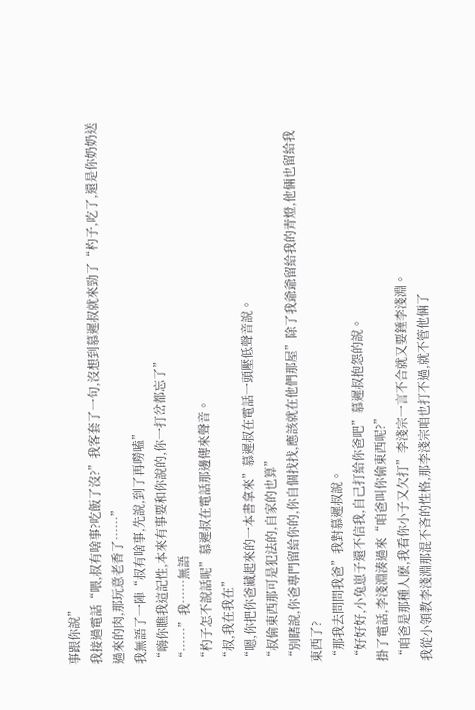事跟你說”
我接過電話“喂,叔有啥事?吃飯了沒?”我客套了一句,沒想到慕遲叔就來勁了“杓子,吃了,還是你奶奶送過來的肉,那玩意老香了……”
我無語了一陣“叔有啥事,先說,到了再嘮嗑”
“嗨你瞧我這記性,本來有事要和你說的,你一打岔都忘了”
“……”我……無語
“杓子怎不說話呢”慕遲叔在電話那邊傳來聲音。
“叔,我在我在”
“嗯,你把你爸藏起來的一本書拿來”慕遲叔在電話一頭壓低聲音說。
“叔偷東西那可是犯法的,自家的也算”
“別瞎說,你爸專門留給你的,你自個找找,應該就在他們那屋”除了我爺爺留給我的青燈,他倆也留給我東西了?
“那我去問問我爸”我對慕遲叔說。
“好好好,小兔崽子還不信我,自己打給你爸吧”慕遲叔抱怨的說。
掛了電話,李淺淵湊過來“咱爸叫你偷東西呢?”
“咱爸是那種人麽,我看你小子又欠打”李淺宗一言不合就又要錘李淺淵。
我從小領教李淺淵那混不吝的性格,那李淺宗咱也打不過,就不管他倆了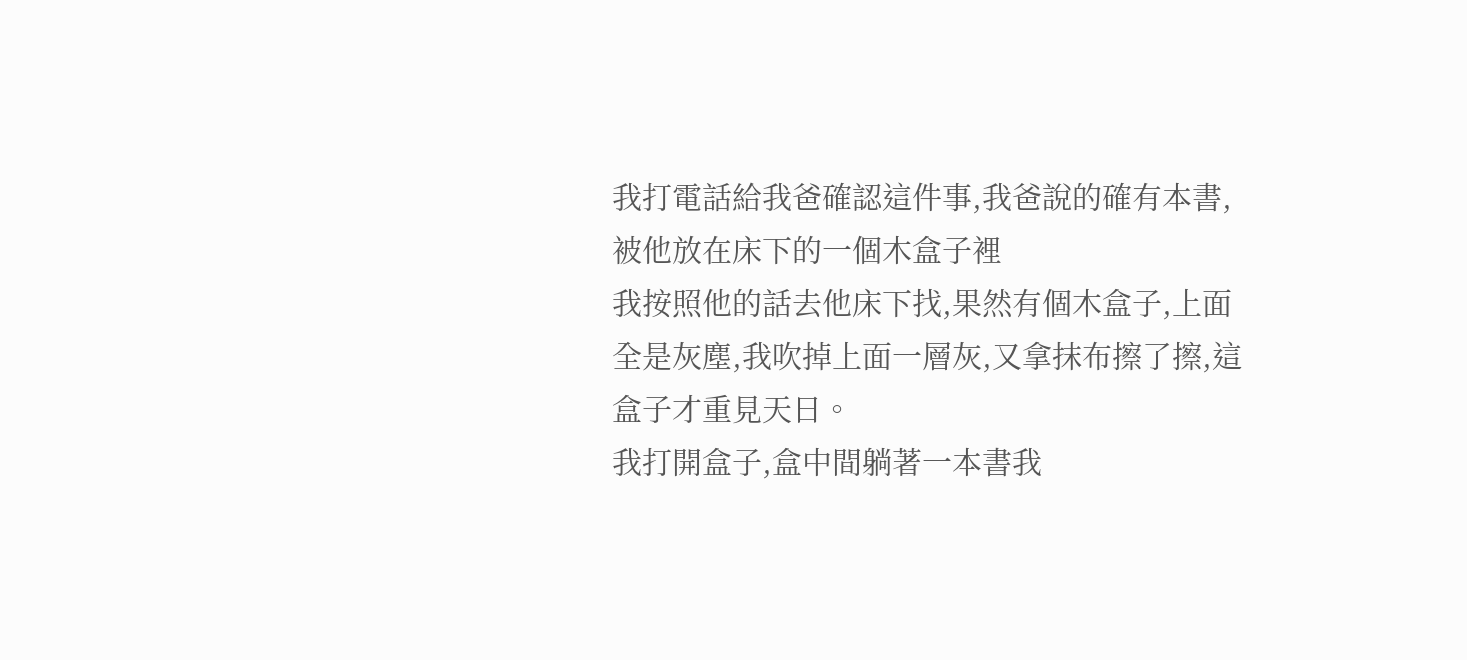我打電話給我爸確認這件事,我爸說的確有本書,被他放在床下的一個木盒子裡
我按照他的話去他床下找,果然有個木盒子,上面全是灰塵,我吹掉上面一層灰,又拿抹布擦了擦,這盒子才重見天日。
我打開盒子,盒中間躺著一本書我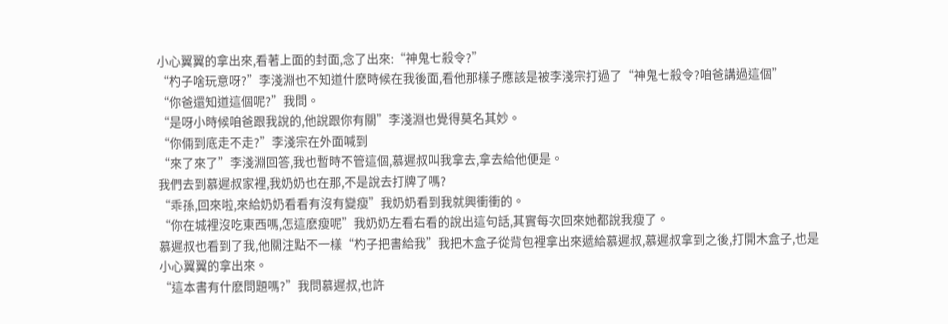小心翼翼的拿出來,看著上面的封面,念了出來:“神鬼七殺令?”
“杓子啥玩意呀?”李淺淵也不知道什麽時候在我後面,看他那樣子應該是被李淺宗打過了“神鬼七殺令?咱爸講過這個”
“你爸還知道這個呢?”我問。
“是呀小時候咱爸跟我說的,他說跟你有關”李淺淵也覺得莫名其妙。
“你倆到底走不走?”李淺宗在外面喊到
“來了來了”李淺淵回答,我也暫時不管這個,慕遲叔叫我拿去,拿去給他便是。
我們去到慕遲叔家裡,我奶奶也在那,不是說去打牌了嗎?
“乖孫,回來啦,來給奶奶看看有沒有變瘦”我奶奶看到我就興衝衝的。
“你在城裡沒吃東西嗎,怎這麽瘦呢”我奶奶左看右看的說出這句話,其實每次回來她都說我瘦了。
慕遲叔也看到了我,他關注點不一樣“杓子把書給我”我把木盒子從背包裡拿出來遞給慕遲叔,慕遲叔拿到之後,打開木盒子,也是小心翼翼的拿出來。
“這本書有什麽問題嗎?”我問慕遲叔,也許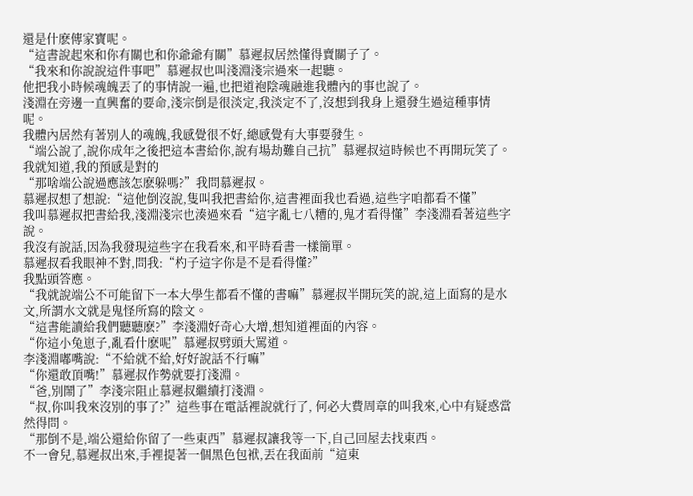還是什麽傳家寶呢。
“這書說起來和你有關也和你爺爺有關”慕遲叔居然懂得賣關子了。
“我來和你說說這件事吧”慕遲叔也叫淺淵淺宗過來一起聽。
他把我小時候魂魄丟了的事情說一遍,也把道袍陰魂融進我體內的事也說了。
淺淵在旁邊一直興奮的要命,淺宗倒是很淡定,我淡定不了,沒想到我身上還發生過這種事情呢。
我體內居然有著別人的魂魄,我感覺很不好,總感覺有大事要發生。
“端公說了,說你成年之後把這本書給你,說有場劫難自己抗”慕遲叔這時候也不再開玩笑了。
我就知道,我的預感是對的
“那啥端公說過應該怎麽躲嗎?”我問慕遲叔。
慕遲叔想了想說:“這他倒沒說,隻叫我把書給你,這書裡面我也看過,這些字咱都看不懂”
我叫慕遲叔把書給我,淺淵淺宗也湊過來看“這字亂七八糟的,鬼才看得懂”李淺淵看著這些字說。
我沒有說話,因為我發現這些字在我看來,和平時看書一樣簡單。
慕遲叔看我眼神不對,問我:“杓子這字你是不是看得懂?”
我點頭答應。
“我就說端公不可能留下一本大學生都看不懂的書嘛”慕遲叔半開玩笑的說,這上面寫的是水文,所謂水文就是鬼怪所寫的陰文。
“這書能讀給我們聽聽麽?”李淺淵好奇心大增,想知道裡面的內容。
“你這小兔崽子,亂看什麽呢”慕遲叔劈頭大罵道。
李淺淵嘟嘴說:“不給就不給,好好說話不行嘛”
“你還敢頂嘴!”慕遲叔作勢就要打淺淵。
“爸,別鬧了”李淺宗阻止慕遲叔繼續打淺淵。
“叔,你叫我來沒別的事了?”這些事在電話裡說就行了, 何必大費周章的叫我來,心中有疑惑當然得問。
“那倒不是,端公還給你留了一些東西”慕遲叔讓我等一下,自己回屋去找東西。
不一會兒,慕遲叔出來,手裡提著一個黑色包袱,丟在我面前“這東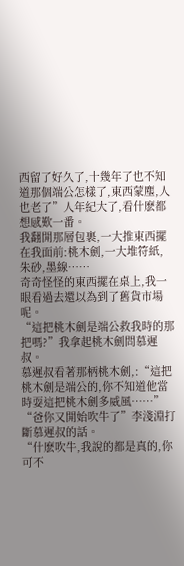西留了好久了,十幾年了也不知道那個端公怎樣了,東西蒙塵,人也老了”人年紀大了,看什麽都想感歎一番。
我翻開那層包裹,一大推東西擺在我面前:桃木劍,一大堆符紙,朱砂,墨線……
奇奇怪怪的東西擺在桌上,我一眼看過去還以為到了舊貨市場呢。
“這把桃木劍是端公救我時的那把嗎?”我拿起桃木劍問慕遲叔。
慕遲叔看著那柄桃木劍,:“這把桃木劍是端公的,你不知道他當時耍這把桃木劍多威風……”
“爸你又開始吹牛了”李淺淵打斷慕遲叔的話。
“什麽吹牛,我說的都是真的,你可不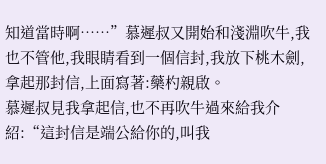知道當時啊……”慕遲叔又開始和淺淵吹牛,我也不管他,我眼睛看到一個信封,我放下桃木劍,拿起那封信,上面寫著:藥杓親啟。
慕遲叔見我拿起信,也不再吹牛過來給我介紹:“這封信是端公給你的,叫我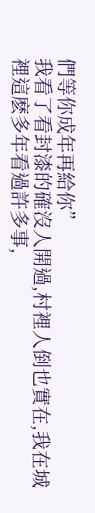們等你成年再給你”
我看了看封漆的確沒人開過,村裡人倒也實在,我在城裡這麽多年看過許多事,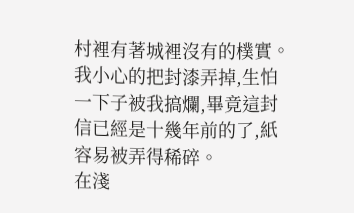村裡有著城裡沒有的樸實。
我小心的把封漆弄掉,生怕一下子被我搞爛,畢竟這封信已經是十幾年前的了,紙容易被弄得稀碎。
在淺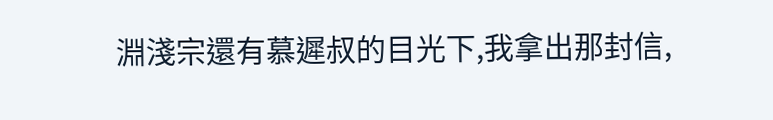淵淺宗還有慕遲叔的目光下,我拿出那封信,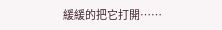緩緩的把它打開……